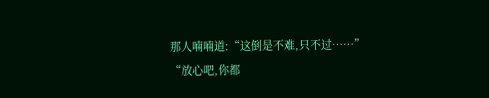那人喃喃道:“这倒是不难,只不过……”
“放心吧,你都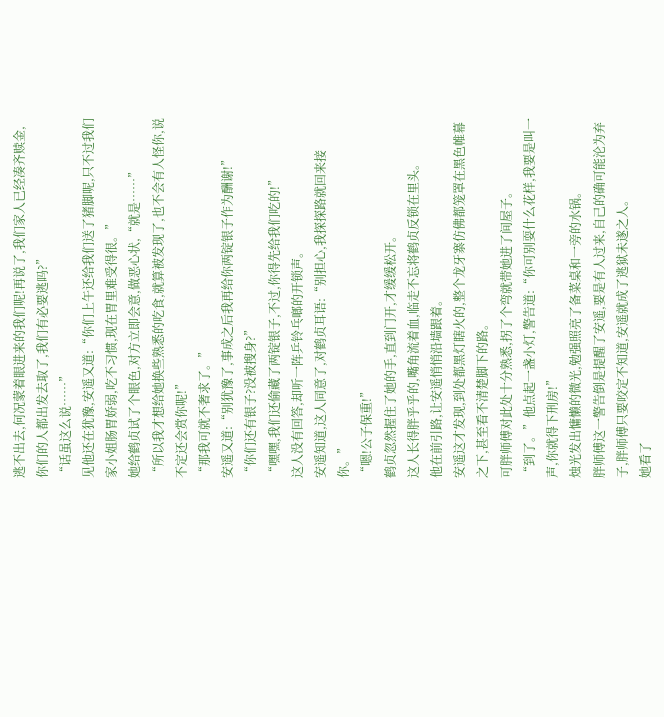逃不出去,何况蒙着眼进来的我们呢!再说了,我们家人已经凑齐赎金,你们的人都出发去取了,我们有必要逃吗?”
“话虽这么说……”
见他还在犹豫,安遥又道:“你们上午还给我们送了猪脚呢,只不过我们家小姐肠胃娇弱,吃不习惯,现在胃里难受得很。”
她给鹤贞试了个眼色,对方立即会意,做恶心状,“就是……”
“所以我才想给她换些熟悉的吃食,就算被发现了,也不会有人怪你,说不定还会赏你呢!”
“那我可就不奢求了。”
安遥又道:“别犹豫了,事成之后我再给你两锭银子作为酬谢!”
“你们还有银子?没被搜身?”
“嘿嘿,我们还偷藏了两锭银子,不过,你得先给我们吃的!”
这人没有回答,却听一阵乒铃乓啷的开锁声。
安遥知道,这人同意了,对鹤贞耳语:“别担心,我探探路就回来接你。”
“嗯!公子保重!”
鹤贞忽然握住了她的手,直到门开,才缓缓松开。
这人长得胖乎乎的,嘴角流着血,临走不忘将鹤贞反锁在里头。
他在前引路,让安遥悄悄沿墙跟着。
安遥这才发现,到处都黑灯瞎火的,整个龙牙寨仿佛都笼罩在黑色帷幕之下,甚至看不清楚脚下的路。
可胖师傅对此处十分熟悉,拐了个弯就带她进了间屋子。
“到了。”他点起一盏小灯,警告道:“你可别耍什么花样,我要是叫一声,你就得下刑房!”
烛光发出慵懒的微光,勉强照亮了备菜桌和一旁的水锅。
胖师傅这一警告倒是提醒了安遥,要是有人过来,自己的确可能沦为弃子,胖师傅只要咬定不知道,安遥就成了逃狱未遂之人。
她看了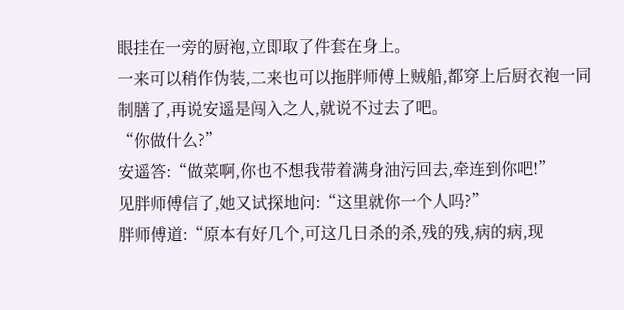眼挂在一旁的厨袍,立即取了件套在身上。
一来可以稍作伪装,二来也可以拖胖师傅上贼船,都穿上后厨衣袍一同制膳了,再说安遥是闯入之人,就说不过去了吧。
“你做什么?”
安遥答:“做菜啊,你也不想我带着满身油污回去,牵连到你吧!”
见胖师傅信了,她又试探地问:“这里就你一个人吗?”
胖师傅道:“原本有好几个,可这几日杀的杀,残的残,病的病,现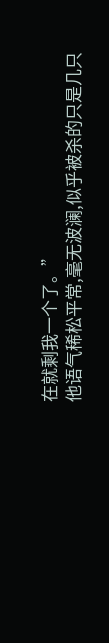在就剩我一个了。”
他语气稀松平常,毫无波澜,似乎被杀的只是几只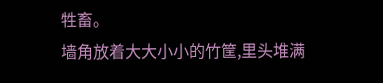牲畜。
墙角放着大大小小的竹筐,里头堆满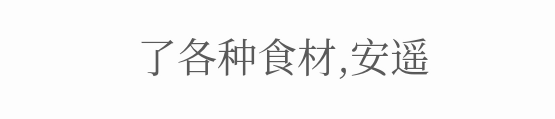了各种食材,安遥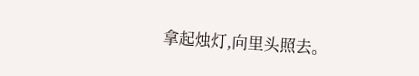拿起烛灯,向里头照去。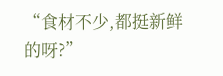“食材不少,都挺新鲜的呀?”